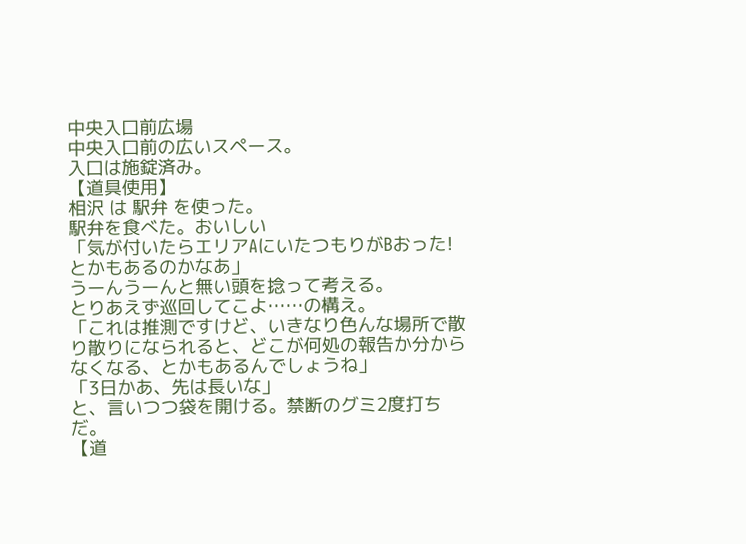中央入口前広場
中央入口前の広いスペース。
入口は施錠済み。
【道具使用】
相沢 は 駅弁 を使った。
駅弁を食べた。おいしい
「気が付いたらエリアAにいたつもりがBおった!とかもあるのかなあ」
うーんうーんと無い頭を捻って考える。
とりあえず巡回してこよ……の構え。
「これは推測ですけど、いきなり色んな場所で散り散りになられると、どこが何処の報告か分からなくなる、とかもあるんでしょうね」
「3日かあ、先は長いな」
と、言いつつ袋を開ける。禁断のグミ2度打ちだ。
【道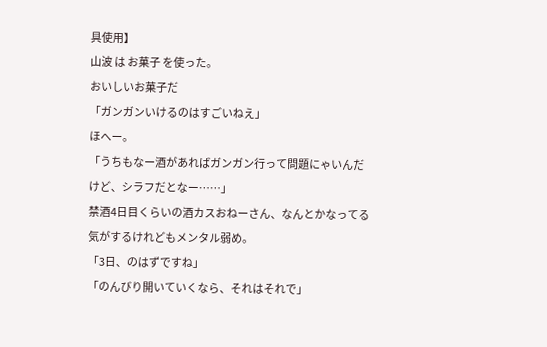具使用】
山波 は お菓子 を使った。
おいしいお菓子だ
「ガンガンいけるのはすごいねえ」
ほへー。
「うちもなー酒があればガンガン行って問題にゃいんだけど、シラフだとなー……」
禁酒4日目くらいの酒カスおねーさん、なんとかなってる気がするけれどもメンタル弱め。
「3日、のはずですね」
「のんびり開いていくなら、それはそれで」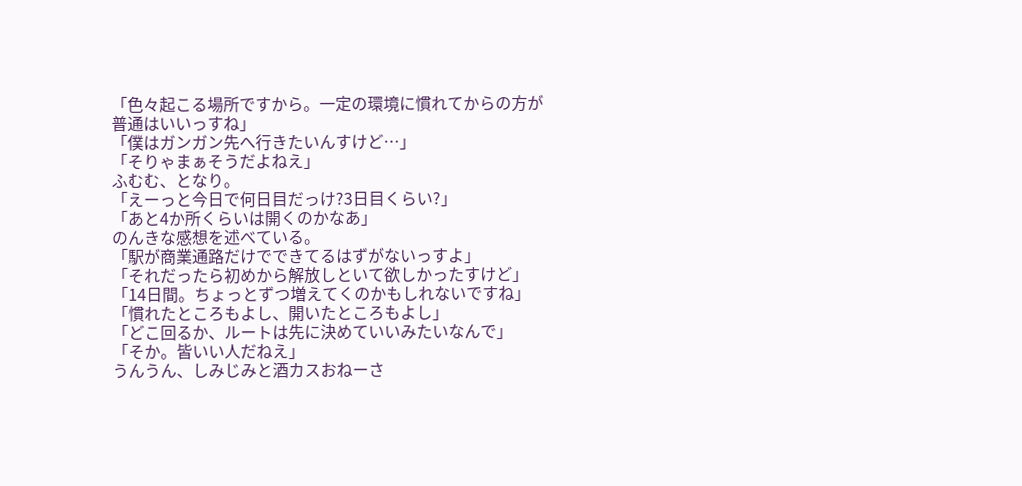「色々起こる場所ですから。一定の環境に慣れてからの方が普通はいいっすね」
「僕はガンガン先へ行きたいんすけど…」
「そりゃまぁそうだよねえ」
ふむむ、となり。
「えーっと今日で何日目だっけ?3日目くらい?」
「あと4か所くらいは開くのかなあ」
のんきな感想を述べている。
「駅が商業通路だけでできてるはずがないっすよ」
「それだったら初めから解放しといて欲しかったすけど」
「14日間。ちょっとずつ増えてくのかもしれないですね」
「慣れたところもよし、開いたところもよし」
「どこ回るか、ルートは先に決めていいみたいなんで」
「そか。皆いい人だねえ」
うんうん、しみじみと酒カスおねーさ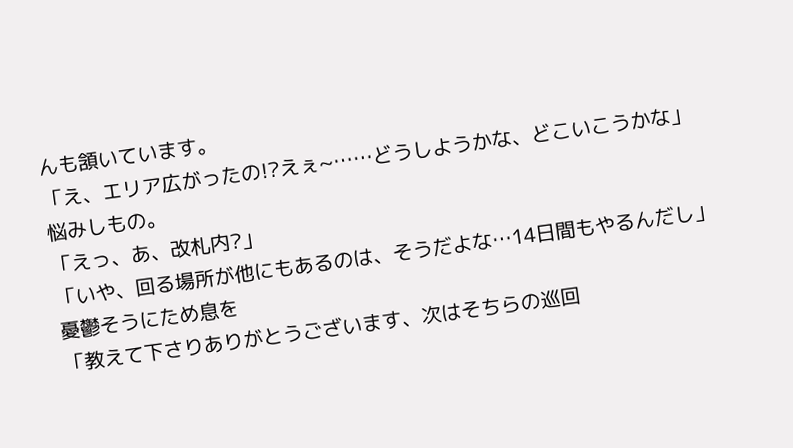んも頷いています。
「え、エリア広がったの!?えぇ~……どうしようかな、どこいこうかな」
悩みしもの。
「えっ、あ、改札内?」
「いや、回る場所が他にもあるのは、そうだよな…14日間もやるんだし」
憂鬱そうにため息を
「教えて下さりありがとうございます、次はそちらの巡回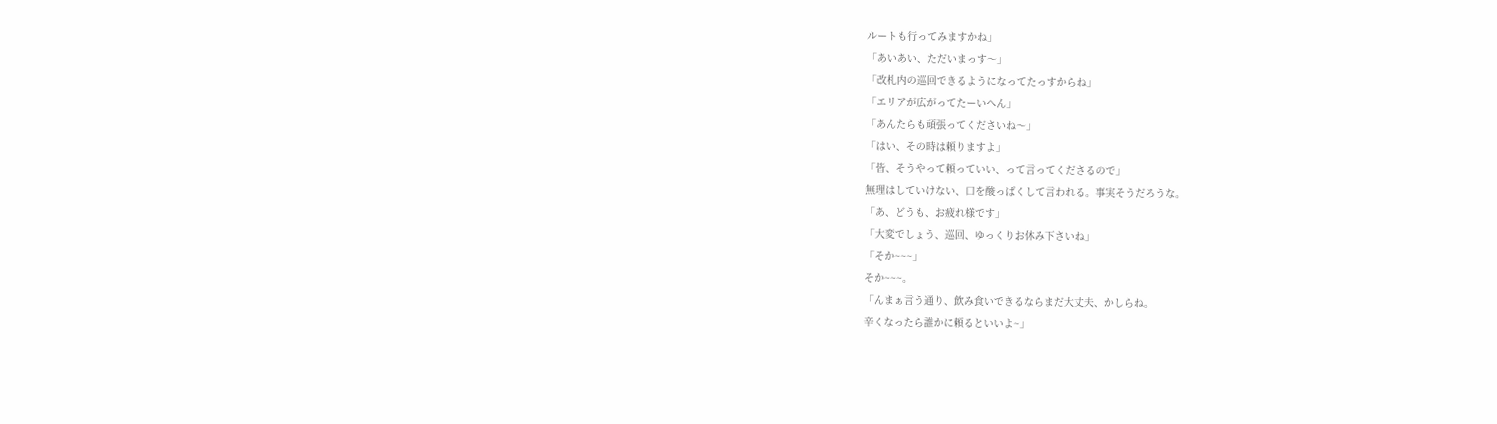ルートも行ってみますかね」
「あいあい、ただいまっす〜」
「改札内の巡回できるようになってたっすからね」
「エリアが広がってたーいへん」
「あんたらも頑張ってくださいね〜」
「はい、その時は頼りますよ」
「皆、そうやって頼っていい、って言ってくださるので」
無理はしていけない、口を酸っぱくして言われる。事実そうだろうな。
「あ、どうも、お疲れ様です」
「大変でしょう、巡回、ゆっくりお休み下さいね」
「そか~~~」
そか~~~。
「んまぁ言う通り、飲み食いできるならまだ大丈夫、かしらね。
辛くなったら誰かに頼るといいよ~」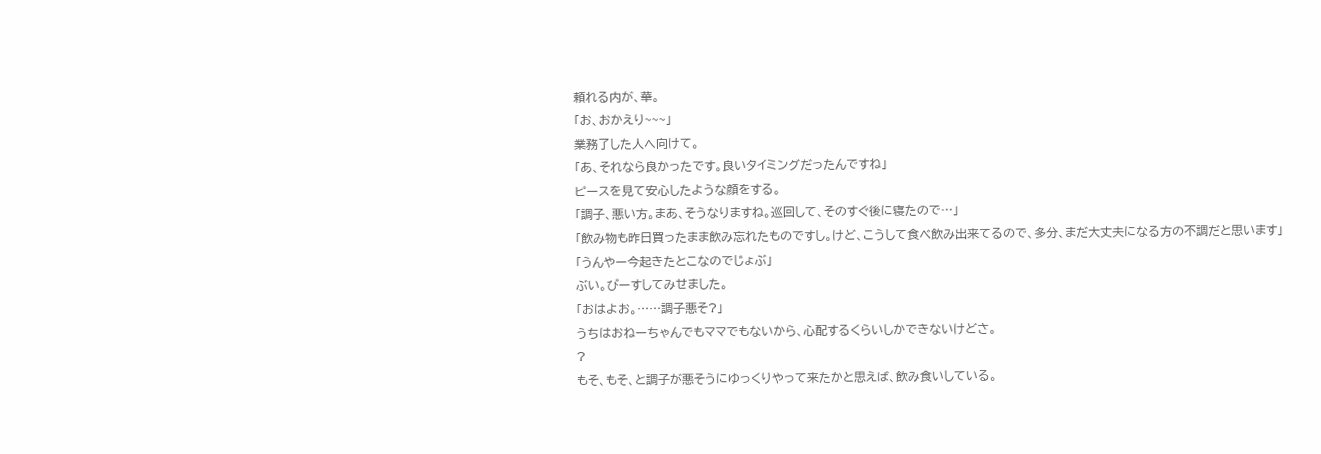頼れる内が、華。
「お、おかえり~~~」
業務了した人へ向けて。
「あ、それなら良かったです。良いタイミングだったんですね」
ピースを見て安心したような顔をする。
「調子、悪い方。まあ、そうなりますね。巡回して、そのすぐ後に寝たので…」
「飲み物も昨日買ったまま飲み忘れたものですし。けど、こうして食べ飲み出来てるので、多分、まだ大丈夫になる方の不調だと思います」
「うんやー今起きたとこなのでじょぶ」
ぶい。ぴーすしてみせました。
「おはよお。……調子悪そ?」
うちはおねーちゃんでもママでもないから、心配するくらいしかできないけどさ。
?
もそ、もそ、と調子が悪そうにゆっくりやって来たかと思えば、飲み食いしている。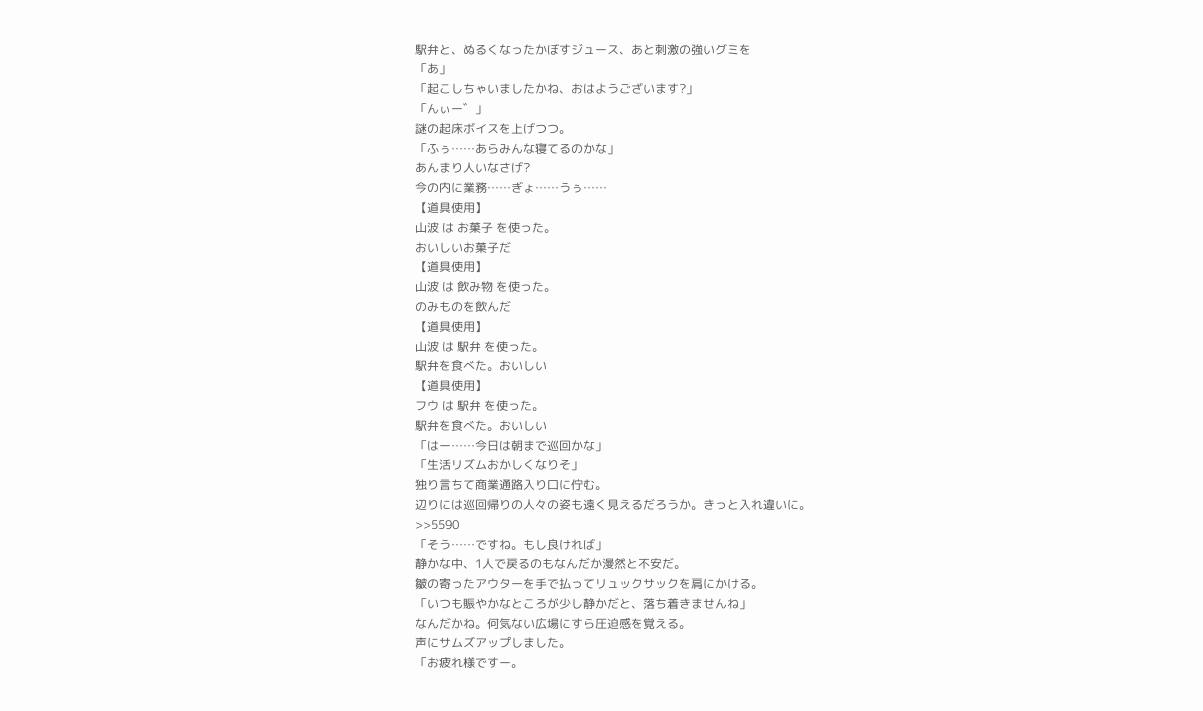駅弁と、ぬるくなったかぼすジュース、あと刺激の強いグミを
「あ」
「起こしちゃいましたかね、おはようございます?」
「んぃー゛」
謎の起床ボイスを上げつつ。
「ふぅ……あらみんな寝てるのかな」
あんまり人いなさげ?
今の内に業務……ぎょ……うぅ……
【道具使用】
山波 は お菓子 を使った。
おいしいお菓子だ
【道具使用】
山波 は 飲み物 を使った。
のみものを飲んだ
【道具使用】
山波 は 駅弁 を使った。
駅弁を食べた。おいしい
【道具使用】
フウ は 駅弁 を使った。
駅弁を食べた。おいしい
「はー……今日は朝まで巡回かな」
「生活リズムおかしくなりそ」
独り言ちて商業通路入り口に佇む。
辺りには巡回帰りの人々の姿も遠く見えるだろうか。きっと入れ違いに。
>>5590
「そう……ですね。もし良ければ」
静かな中、1人で戻るのもなんだか漫然と不安だ。
皺の寄ったアウターを手で払ってリュックサックを肩にかける。
「いつも賑やかなところが少し静かだと、落ち着きませんね」
なんだかね。何気ない広場にすら圧迫感を覚える。
声にサムズアップしました。
「お疲れ様ですー。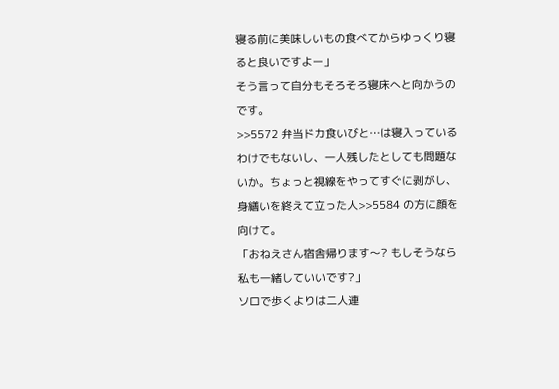寝る前に美味しいもの食べてからゆっくり寝ると良いですよー」
そう言って自分もそろそろ寝床へと向かうのです。
>>5572 弁当ドカ食いびと…は寝入っているわけでもないし、一人残したとしても問題ないか。ちょっと視線をやってすぐに剥がし、
身繕いを終えて立った人>>5584 の方に顔を向けて。
「おねえさん宿舎帰ります〜? もしそうなら私も一緒していいです?」
ソロで歩くよりは二人連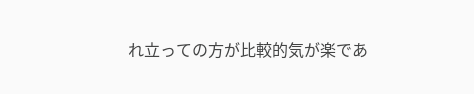れ立っての方が比較的気が楽であ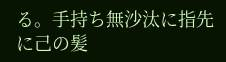る。手持ち無沙汰に指先に己の髪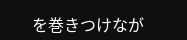を巻きつけなが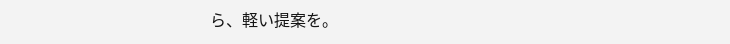ら、軽い提案を。